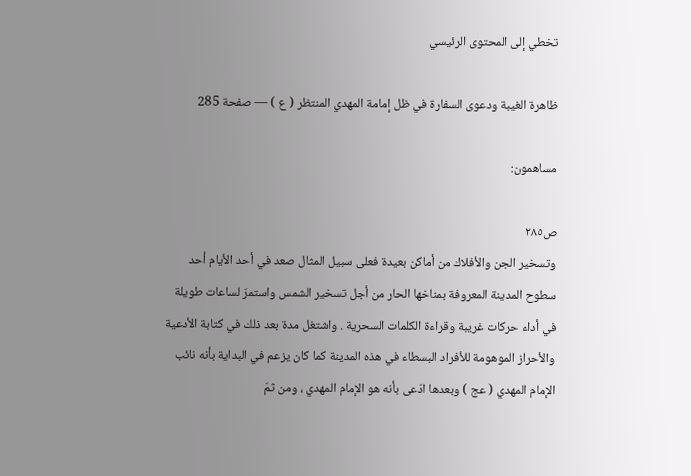تخطي إلى المحتوى الرئيسي

ظاهرة الغيبة ودعوى السفارة في ظل إمامة المهدي المنتظر ( ع ) — صفحة 285

مساهمون:

ص٢٨٥
وتسخير الجن والأفلاك من أماكن بعيدة فعلى سبيل المثال صعد في أحد الأيام أحد سطوح المدينة المعروفة بمناخها الحار من أجل تسخير الشمس واستمرّ لساعات طويلة في أداء حركات غريبة وقراءة الكلمات السحرية . واشتغل مدة بعد ذلك في كتابة الأدعية والأحراز الموهومة للأفراد البسطاء في هذه المدينة كما كان يزعم في البداية بأنه نائب الإمام المهدي ( عج ) وبعدها ادّعى بأنه هو الإمام المهدي ، ومن ثمّ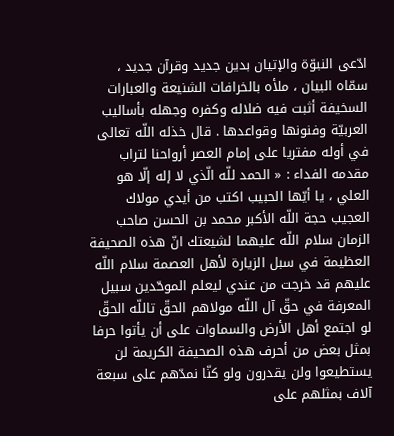ادّعى النبوّة والإتيان بدين جديد وقرآن جديد ، سمّاه البيان ، ملأه بالخرافات الشنيعة والعبارات السخيفة أثبت فيه ضلاله وكفره وجهله بأساليب العربيّة وفنونها وقواعدها . قال خذله اللّه تعالى في أوله مفتريا على إمام العصر أرواحنا لتراب مقدمه الفداء : « الحمد للّه الّذي لا إله إلّا هو العلي ، يا أيّها الحبيب اكتب من أيدي مولاك العجيب حجة اللّه الأكبر محمد بن الحسن صاحب الزمان سلام اللّه عليهما لشيعتك انّ هذه الصحيفة العظيمة في سبل الزيارة لأهل العصمة سلام اللّه عليهم قد خرجت من عندي ليعلم الموحّدين سبيل المعرفة في حقّ آل اللّه مولاهم الحقّ تاللّه الحقّ لو اجتمع أهل الأرض والسماوات على أن يأتوا حرفا بمثل بعض من أحرف هذه الصحيفة الكريمة لن يستطيعوا ولن يقدرون ولو كنّا نمدّهم على سبعة آلاف بمثلهم على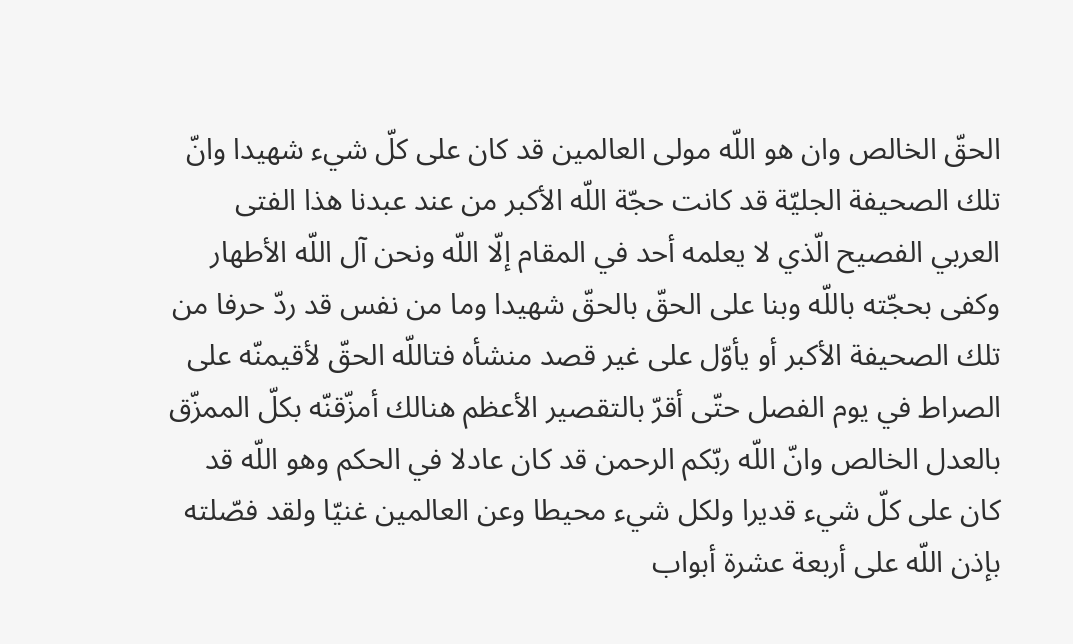الحقّ الخالص وان هو اللّه مولى العالمين قد كان على كلّ شيء شهيدا وانّ تلك الصحيفة الجليّة قد كانت حجّة اللّه الأكبر من عند عبدنا هذا الفتى العربي الفصيح الّذي لا يعلمه أحد في المقام إلّا اللّه ونحن آل اللّه الأطهار وكفى بحجّته باللّه وبنا على الحقّ بالحقّ شهيدا وما من نفس قد ردّ حرفا من تلك الصحيفة الأكبر أو يأوّل على غير قصد منشأه فتاللّه الحقّ لأقيمنّه على الصراط في يوم الفصل حتّى أقرّ بالتقصير الأعظم هنالك أمزّقنّه بكلّ الممزّق بالعدل الخالص وانّ اللّه ربّكم الرحمن قد كان عادلا في الحكم وهو اللّه قد كان على كلّ شيء قديرا ولكل شيء محيطا وعن العالمين غنيّا ولقد فصّلته بإذن اللّه على أربعة عشرة أبواب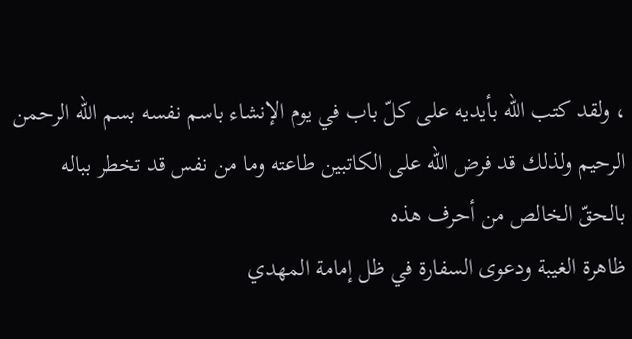، ولقد كتب اللّه بأيديه على كلّ باب في يوم الإنشاء باسم نفسه بسم اللّه الرحمن الرحيم ولذلك قد فرض اللّه على الكاتبين طاعته وما من نفس قد تخطر بباله بالحقّ الخالص من أحرف هذه
ظاهرة الغيبة ودعوى السفارة في ظل إمامة المهدي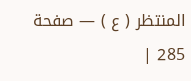المنتظر ( ع ) — صفحة 285 |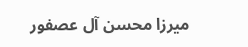ميرزا محسن آل عصفور